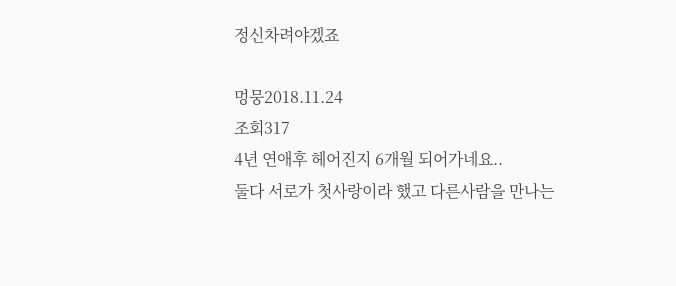정신차려야겠죠

멍뭉2018.11.24
조회317
4년 연애후 헤어진지 6개월 되어가네요..
둘다 서로가 첫사랑이라 했고 다른사람을 만나는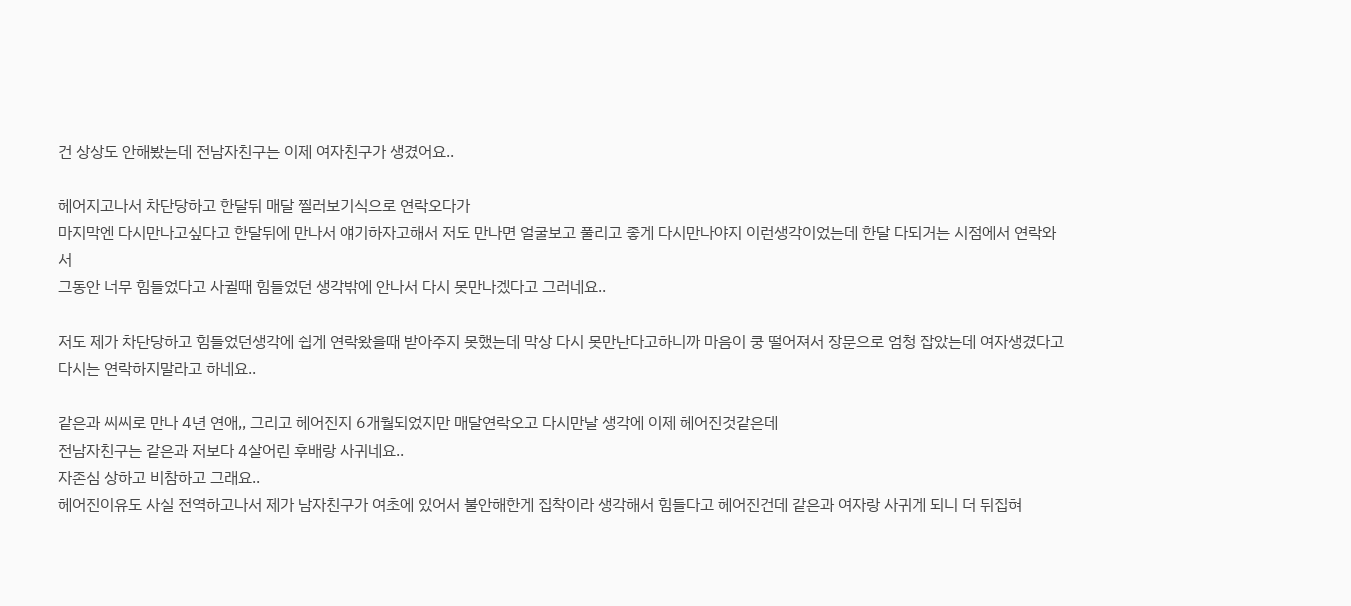건 상상도 안해봤는데 전남자친구는 이제 여자친구가 생겼어요..

헤어지고나서 차단당하고 한달뒤 매달 찔러보기식으로 연락오다가
마지막엔 다시만나고싶다고 한달뒤에 만나서 얘기하자고해서 저도 만나면 얼굴보고 풀리고 좋게 다시만나야지 이런생각이었는데 한달 다되거는 시점에서 연락와서
그동안 너무 힘들었다고 사귈때 힘들었던 생각밖에 안나서 다시 못만나겠다고 그러네요..

저도 제가 차단당하고 힘들었던생각에 쉽게 연락왔을때 받아주지 못했는데 막상 다시 못만난다고하니까 마음이 쿵 떨어져서 장문으로 엄청 잡았는데 여자생겼다고 다시는 연락하지말라고 하네요..

같은과 씨씨로 만나 4년 연애,, 그리고 헤어진지 6개월되었지만 매달연락오고 다시만날 생각에 이제 헤어진것같은데
전남자친구는 같은과 저보다 4살어린 후배랑 사귀네요..
자존심 상하고 비참하고 그래요..
헤어진이유도 사실 전역하고나서 제가 남자친구가 여초에 있어서 불안해한게 집착이라 생각해서 힘들다고 헤어진건데 같은과 여자랑 사귀게 되니 더 뒤집혀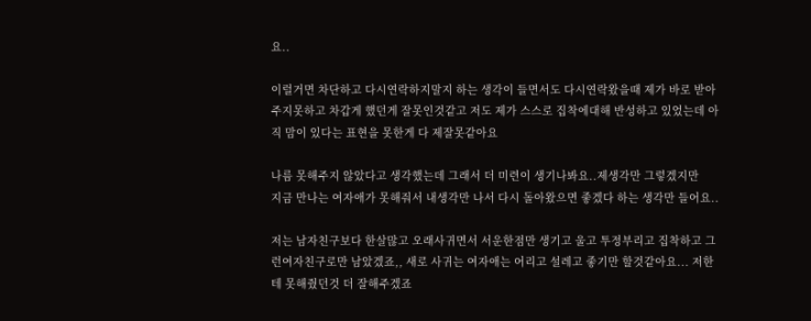요..

이럴거면 차단하고 다시연락하지말지 하는 생각이 들면서도 다시연락왔을때 제가 바로 받아주지못하고 차갑게 했던게 잘못인것같고 저도 제가 스스로 집착에대해 반성하고 있었는데 아직 맘이 있다는 표현을 못한게 다 제잘못같아요

나름 못해주지 않았다고 생각했는데 그래서 더 미련이 생기나봐요..제생각만 그렇겠지만
지금 만나는 여자애가 못해줘서 내생각만 나서 다시 돌아왔으면 좋겠다 하는 생각만 들어요..

저는 남자친구보다 한살많고 오래사귀면서 서운한점만 생기고 울고 투정부리고 집착하고 그런여자친구로만 남았겠죠,, 새로 사귀는 여자애는 어리고 설레고 좋기만 할것같아요... 저한테 못해줬던것 더 잘해주겠죠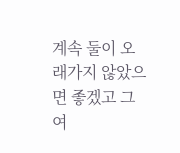계속 둘이 오래가지 않았으면 좋겠고 그여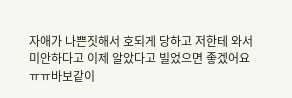자애가 나쁜짓해서 호되게 당하고 저한테 와서 미안하다고 이제 알았다고 빌었으면 좋겠어요ㅠㅠ바보같이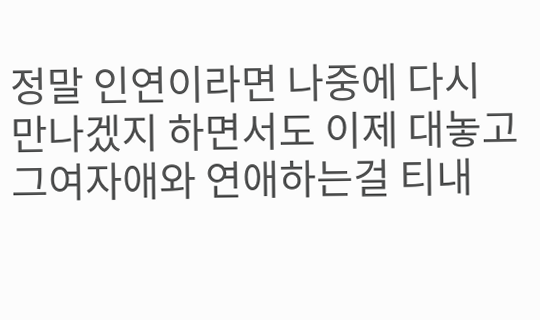정말 인연이라면 나중에 다시 만나겠지 하면서도 이제 대놓고 그여자애와 연애하는걸 티내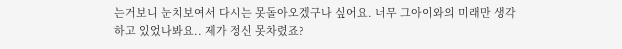는거보니 눈치보여서 다시는 못돌아오겠구나 싶어요. 너무 그아이와의 미래만 생각하고 있었나봐요.. 제가 정신 못차렸죠?